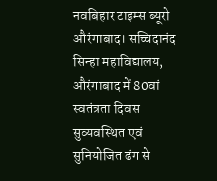नवबिहार टाइम्स ब्यूरो
औरंगाबाद। सच्चिदानंद सिन्हा महाविद्यालय, औरंगाबाद में 80वां स्वतंत्रता दिवस सुव्यवस्थित एवं सुनियोजित ढंग से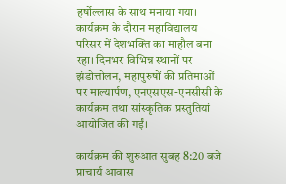हर्षोल्लास के साथ मनाया गया। कार्यक्रम के दौरान महाविद्यालय परिसर में देशभक्ति का माहौल बना रहा। दिनभर विभिन्न स्थानों पर झंडोत्तोलन, महापुरुषों की प्रतिमाओं पर माल्यार्पण, एनएसएस-एनसीसी के कार्यक्रम तथा सांस्कृतिक प्रस्तुतियां आयोजित की गईं।

कार्यक्रम की शुरुआत सुबह 8:20 बजे प्राचार्य आवास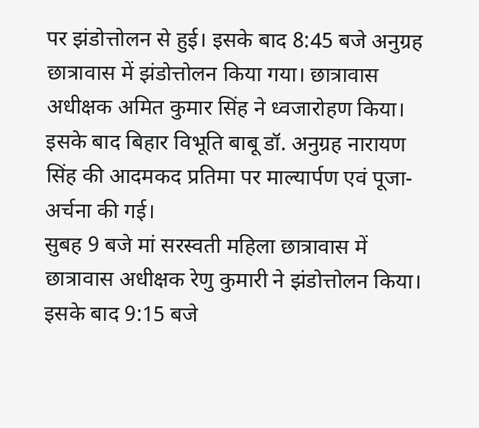पर झंडोत्तोलन से हुई। इसके बाद 8:45 बजे अनुग्रह छात्रावास में झंडोत्तोलन किया गया। छात्रावास अधीक्षक अमित कुमार सिंह ने ध्वजारोहण किया। इसके बाद बिहार विभूति बाबू डॉ. अनुग्रह नारायण सिंह की आदमकद प्रतिमा पर माल्यार्पण एवं पूजा-अर्चना की गई।
सुबह 9 बजे मां सरस्वती महिला छात्रावास में छात्रावास अधीक्षक रेणु कुमारी ने झंडोत्तोलन किया। इसके बाद 9:15 बजे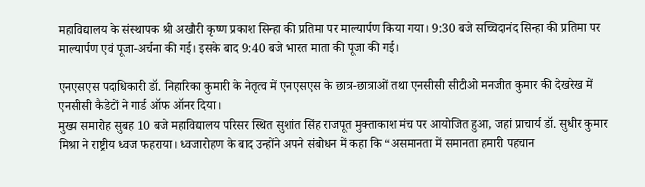महाविद्यालय के संस्थापक श्री अखौरी कृष्ण प्रकाश सिन्हा की प्रतिमा पर माल्यार्पण किया गया। 9:30 बजे सच्चिदानंद सिन्हा की प्रतिमा पर माल्यार्पण एवं पूजा-अर्चना की गई। इसके बाद 9:40 बजे भारत माता की पूजा की गई।

एनएसएस पदाधिकारी डॉ. निहारिका कुमारी के नेतृत्व में एनएसएस के छात्र-छात्राओं तथा एनसीसी सीटीओ मनजीत कुमार की देखरेख में एनसीसी कैडेटों ने गार्ड ऑफ ऑनर दिया।
मुख्य समारोह सुबह 10 बजे महाविद्यालय परिसर स्थित सुशांत सिंह राजपूत मुक्ताकाश मंच पर आयोजित हुआ, जहां प्राचार्य डॉ. सुधीर कुमार मिश्रा ने राष्ट्रीय ध्वज फहराया। ध्वजारोहण के बाद उन्होंने अपने संबोधन में कहा कि “असमानता में समानता हमारी पहचान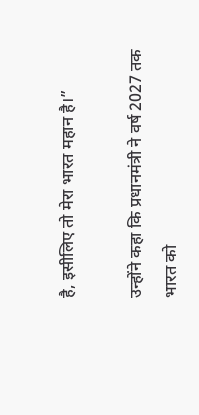है, इसीलिए तो मेरा भारत महान है।”

उन्होंने कहा कि प्रधानमंत्री ने वर्ष 2027 तक भारत को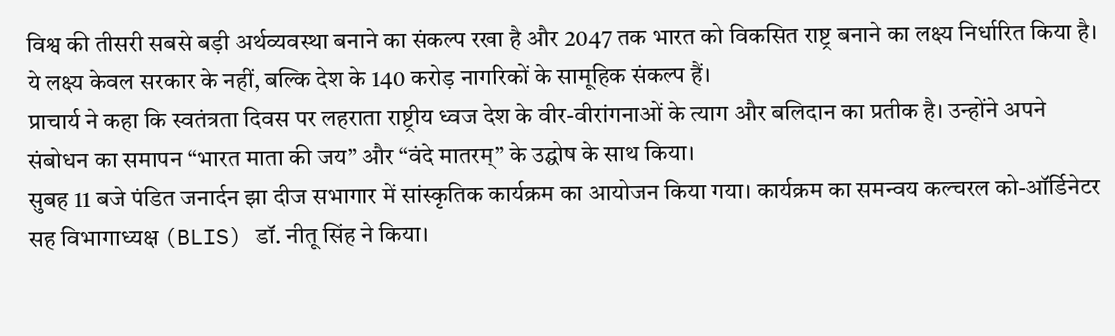विश्व की तीसरी सबसे बड़ी अर्थव्यवस्था बनाने का संकल्प रखा है और 2047 तक भारत को विकसित राष्ट्र बनाने का लक्ष्य निर्धारित किया है। ये लक्ष्य केवल सरकार के नहीं, बल्कि देश के 140 करोड़ नागरिकों के सामूहिक संकल्प हैं।
प्राचार्य ने कहा कि स्वतंत्रता दिवस पर लहराता राष्ट्रीय ध्वज देश के वीर-वीरांगनाओं के त्याग और बलिदान का प्रतीक है। उन्होंने अपने संबोधन का समापन “भारत माता की जय” और “वंदे मातरम्” के उद्घोष के साथ किया।
सुबह 11 बजे पंडित जनार्दन झा दीज सभागार में सांस्कृतिक कार्यक्रम का आयोजन किया गया। कार्यक्रम का समन्वय कल्चरल को-ऑर्डिनेटर सह विभागाध्यक्ष (BLIS) डॉ. नीतू सिंह ने किया।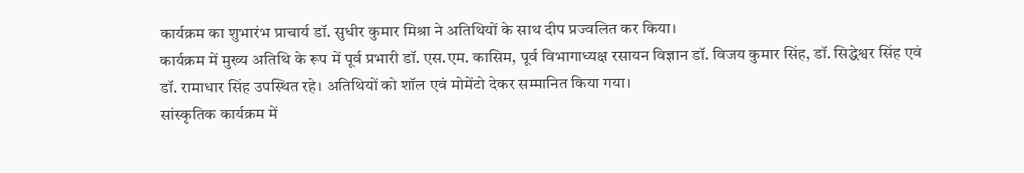कार्यक्रम का शुभारंभ प्राचार्य डॉ. सुधीर कुमार मिश्रा ने अतिथियों के साथ दीप प्रज्वलित कर किया।
कार्यक्रम में मुख्य अतिथि के रूप में पूर्व प्रभारी डॉ. एस.एम. कासिम, पूर्व विभागाध्यक्ष रसायन विज्ञान डॉ. विजय कुमार सिंह, डॉ. सिद्धेश्वर सिंह एवं डॉ. रामाधार सिंह उपस्थित रहे। अतिथियों को शॉल एवं मोमेंटो देकर सम्मानित किया गया।
सांस्कृतिक कार्यक्रम में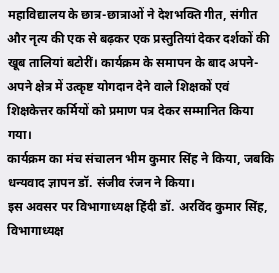महाविद्यालय के छात्र-छात्राओं ने देशभक्ति गीत, संगीत और नृत्य की एक से बढ़कर एक प्रस्तुतियां देकर दर्शकों की खूब तालियां बटोरीं। कार्यक्रम के समापन के बाद अपने-अपने क्षेत्र में उत्कृष्ट योगदान देने वाले शिक्षकों एवं शिक्षकेत्तर कर्मियों को प्रमाण पत्र देकर सम्मानित किया गया।
कार्यक्रम का मंच संचालन भीम कुमार सिंह ने किया, जबकि धन्यवाद ज्ञापन डॉ. संजीव रंजन ने किया।
इस अवसर पर विभागाध्यक्ष हिंदी डॉ. अरविंद कुमार सिंह, विभागाध्यक्ष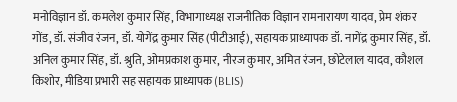मनोविज्ञान डॉ. कमलेश कुमार सिंह, विभागाध्यक्ष राजनीतिक विज्ञान रामनारायण यादव, प्रेम शंकर गोंड, डॉ. संजीव रंजन, डॉ. योगेंद्र कुमार सिंह (पीटीआई), सहायक प्राध्यापक डॉ. नागेंद्र कुमार सिंह, डॉ. अनिल कुमार सिंह, डॉ. श्रुति, ओमप्रकाश कुमार, नीरज कुमार, अमित रंजन, छोटेलाल यादव, कौशल किशोर, मीडिया प्रभारी सह सहायक प्राध्यापक (BLIS)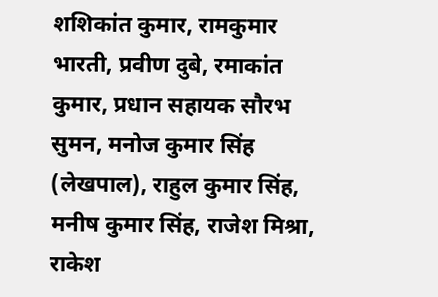शशिकांत कुमार, रामकुमार भारती, प्रवीण दुबे, रमाकांत कुमार, प्रधान सहायक सौरभ सुमन, मनोज कुमार सिंह (लेखपाल), राहुल कुमार सिंह, मनीष कुमार सिंह, राजेश मिश्रा, राकेश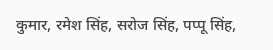कुमार, रमेश सिंह, सरोज सिंह, पप्पू सिंह,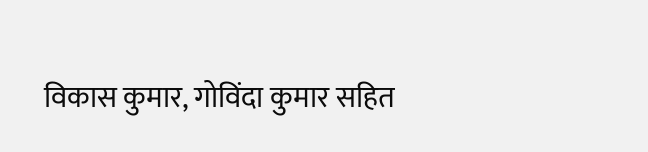विकास कुमार, गोविंदा कुमार सहित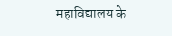महाविद्यालय के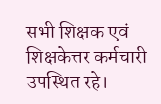सभी शिक्षक एवं शिक्षकेत्तर कर्मचारी उपस्थित रहे।